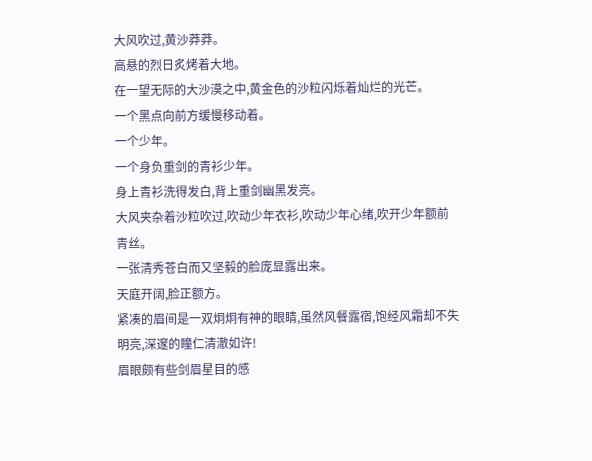大风吹过,黄沙莽莽。
高悬的烈日炙烤着大地。
在一望无际的大沙漠之中,黄金色的沙粒闪烁着灿烂的光芒。
一个黑点向前方缓慢移动着。
一个少年。
一个身负重剑的青衫少年。
身上青衫洗得发白,背上重剑幽黑发亮。
大风夹杂着沙粒吹过,吹动少年衣衫,吹动少年心绪,吹开少年额前青丝。
一张清秀苍白而又坚毅的脸庞显露出来。
天庭开阔,脸正额方。
紧凑的眉间是一双炯炯有神的眼睛,虽然风餐露宿,饱经风霜却不失明亮,深邃的瞳仁清澈如许!
眉眼颇有些剑眉星目的感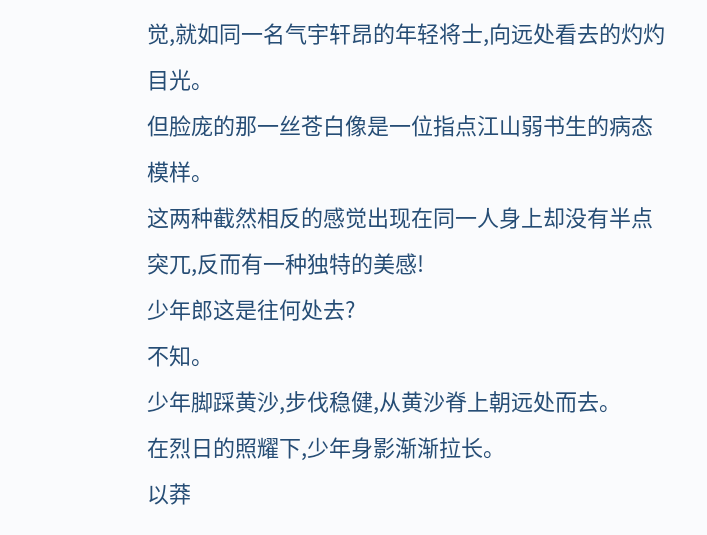觉,就如同一名气宇轩昂的年轻将士,向远处看去的灼灼目光。
但脸庞的那一丝苍白像是一位指点江山弱书生的病态模样。
这两种截然相反的感觉出现在同一人身上却没有半点突兀,反而有一种独特的美感!
少年郎这是往何处去?
不知。
少年脚踩黄沙,步伐稳健,从黄沙脊上朝远处而去。
在烈日的照耀下,少年身影渐渐拉长。
以莽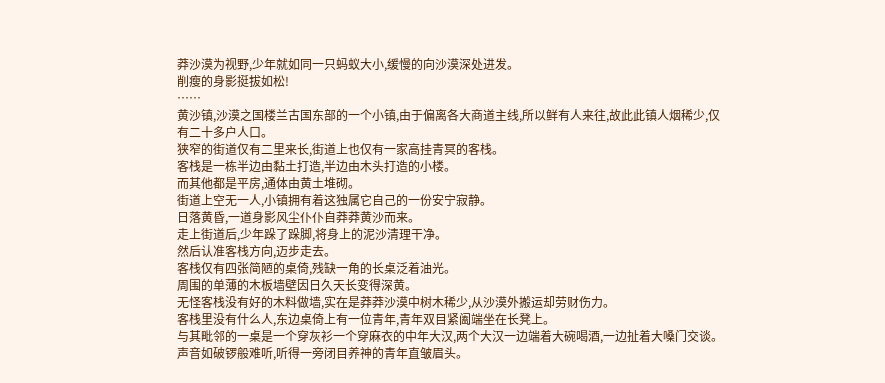莽沙漠为视野,少年就如同一只蚂蚁大小,缓慢的向沙漠深处进发。
削瘦的身影挺拔如松!
……
黄沙镇,沙漠之国楼兰古国东部的一个小镇,由于偏离各大商道主线,所以鲜有人来往,故此此镇人烟稀少,仅有二十多户人口。
狭窄的街道仅有二里来长,街道上也仅有一家高挂青冥的客栈。
客栈是一栋半边由黏土打造,半边由木头打造的小楼。
而其他都是平房,通体由黄土堆砌。
街道上空无一人,小镇拥有着这独属它自己的一份安宁寂静。
日落黄昏,一道身影风尘仆仆自莽莽黄沙而来。
走上街道后,少年跺了跺脚,将身上的泥沙清理干净。
然后认准客栈方向,迈步走去。
客栈仅有四张简陋的桌倚,残缺一角的长桌泛着油光。
周围的单薄的木板墙壁因日久天长变得深黄。
无怪客栈没有好的木料做墙,实在是莽莽沙漠中树木稀少,从沙漠外搬运却劳财伤力。
客栈里没有什么人,东边桌倚上有一位青年,青年双目紧阖端坐在长凳上。
与其毗邻的一桌是一个穿灰衫一个穿麻衣的中年大汉,两个大汉一边端着大碗喝酒,一边扯着大嗓门交谈。
声音如破锣般难听,听得一旁闭目养神的青年直皱眉头。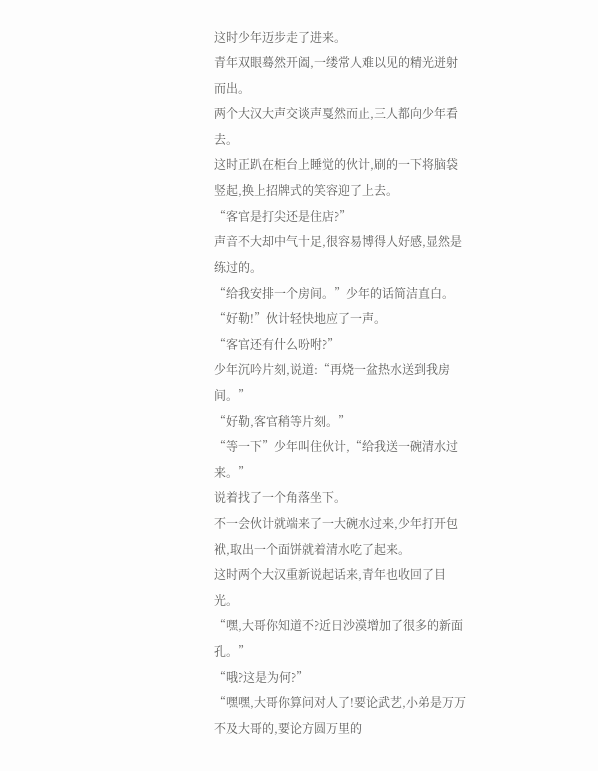这时少年迈步走了进来。
青年双眼蓦然开阖,一缕常人难以见的精光迸射而出。
两个大汉大声交谈声戛然而止,三人都向少年看去。
这时正趴在柜台上睡觉的伙计,刷的一下将脑袋竖起,换上招牌式的笑容迎了上去。
“客官是打尖还是住店?”
声音不大却中气十足,很容易博得人好感,显然是练过的。
“给我安排一个房间。”少年的话简洁直白。
“好勒!”伙计轻快地应了一声。
“客官还有什么吩咐?”
少年沉吟片刻,说道:“再烧一盆热水送到我房间。”
“好勒,客官稍等片刻。”
“等一下”少年叫住伙计,“给我送一碗清水过来。”
说着找了一个角落坐下。
不一会伙计就端来了一大碗水过来,少年打开包袱,取出一个面饼就着清水吃了起来。
这时两个大汉重新说起话来,青年也收回了目光。
“嘿,大哥你知道不?近日沙漠增加了很多的新面孔。”
“哦?这是为何?”
“嘿嘿,大哥你算问对人了!要论武艺,小弟是万万不及大哥的,要论方圆万里的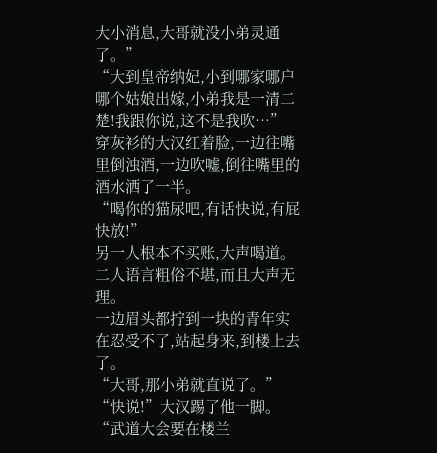大小消息,大哥就没小弟灵通了。”
“大到皇帝纳妃,小到哪家哪户哪个姑娘出嫁,小弟我是一清二楚!我跟你说,这不是我吹…”
穿灰衫的大汉红着脸,一边往嘴里倒浊酒,一边吹嘘,倒往嘴里的酒水洒了一半。
“喝你的猫尿吧,有话快说,有屁快放!”
另一人根本不买账,大声喝道。
二人语言粗俗不堪,而且大声无理。
一边眉头都拧到一块的青年实在忍受不了,站起身来,到楼上去了。
“大哥,那小弟就直说了。”
“快说!”大汉踢了他一脚。
“武道大会要在楼兰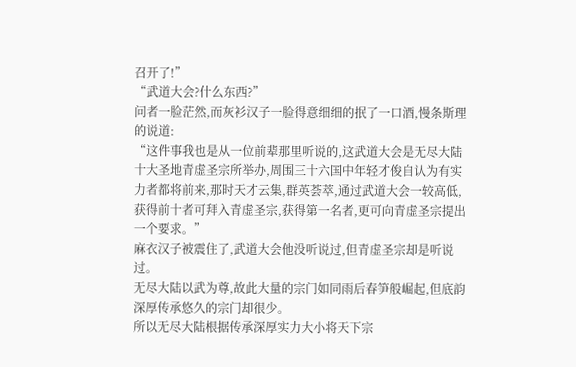召开了!”
“武道大会?什么东西?”
问者一脸茫然,而灰衫汉子一脸得意细细的抿了一口酒,慢条斯理的说道:
“这件事我也是从一位前辈那里听说的,这武道大会是无尽大陆十大圣地青虚圣宗所举办,周围三十六国中年轻才俊自认为有实力者都将前来,那时天才云集,群英荟萃,通过武道大会一较高低,获得前十者可拜入青虚圣宗,获得第一名者,更可向青虚圣宗提出一个要求。”
麻衣汉子被震住了,武道大会他没听说过,但青虚圣宗却是听说过。
无尽大陆以武为尊,故此大量的宗门如同雨后春笋般崛起,但底韵深厚传承悠久的宗门却很少。
所以无尽大陆根据传承深厚实力大小将天下宗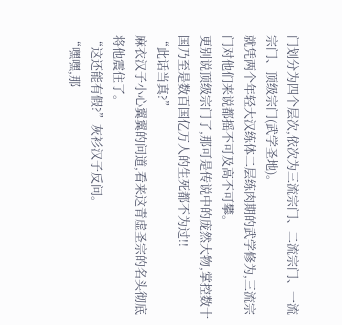门划分为四个层次,依次为三流宗门、二流宗门、一流宗门、顶级宗门(武学圣地)。
就凭两个年轻大汉练体二层练肉期的武学修为,三流宗门对他们来说都摇不可及高不可攀。
更别说顶级宗门了,那可是传说中的庞然大物,掌控数十国乃至是数百国亿万人的生死都不为过!!
“此话当真?”
麻衣汉子小心翼翼的问道,看来这青虚圣宗的名头彻底将他震住了。
“这还能有假?”灰衫汉子反问。
“嘿嘿,那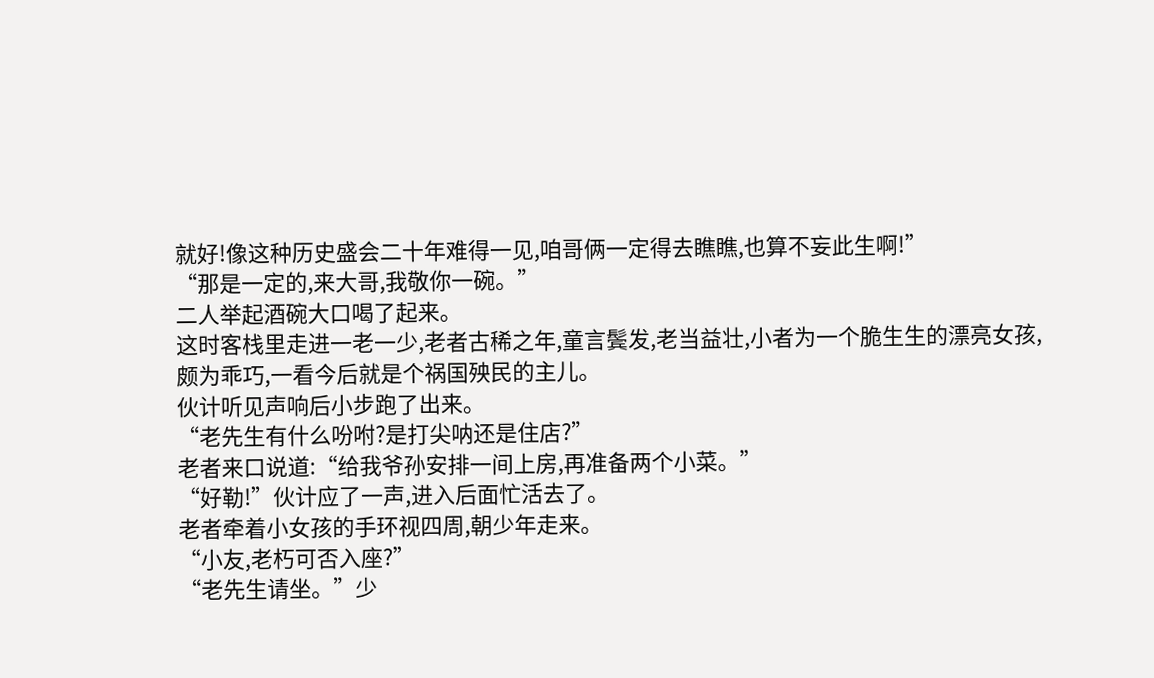就好!像这种历史盛会二十年难得一见,咱哥俩一定得去瞧瞧,也算不妄此生啊!”
“那是一定的,来大哥,我敬你一碗。”
二人举起酒碗大口喝了起来。
这时客栈里走进一老一少,老者古稀之年,童言鬓发,老当益壮,小者为一个脆生生的漂亮女孩,颇为乖巧,一看今后就是个祸国殃民的主儿。
伙计听见声响后小步跑了出来。
“老先生有什么吩咐?是打尖呐还是住店?”
老者来口说道:“给我爷孙安排一间上房,再准备两个小菜。”
“好勒!”伙计应了一声,进入后面忙活去了。
老者牵着小女孩的手环视四周,朝少年走来。
“小友,老朽可否入座?”
“老先生请坐。”少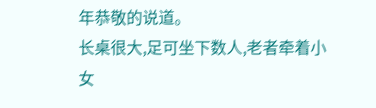年恭敬的说道。
长桌很大,足可坐下数人,老者牵着小女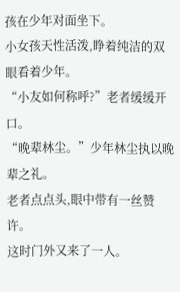孩在少年对面坐下。
小女孩天性活泼,睁着纯洁的双眼看着少年。
“小友如何称呼?”老者缓缓开口。
“晚辈林尘。”少年林尘执以晚辈之礼。
老者点点头,眼中带有一丝赞许。
这时门外又来了一人。